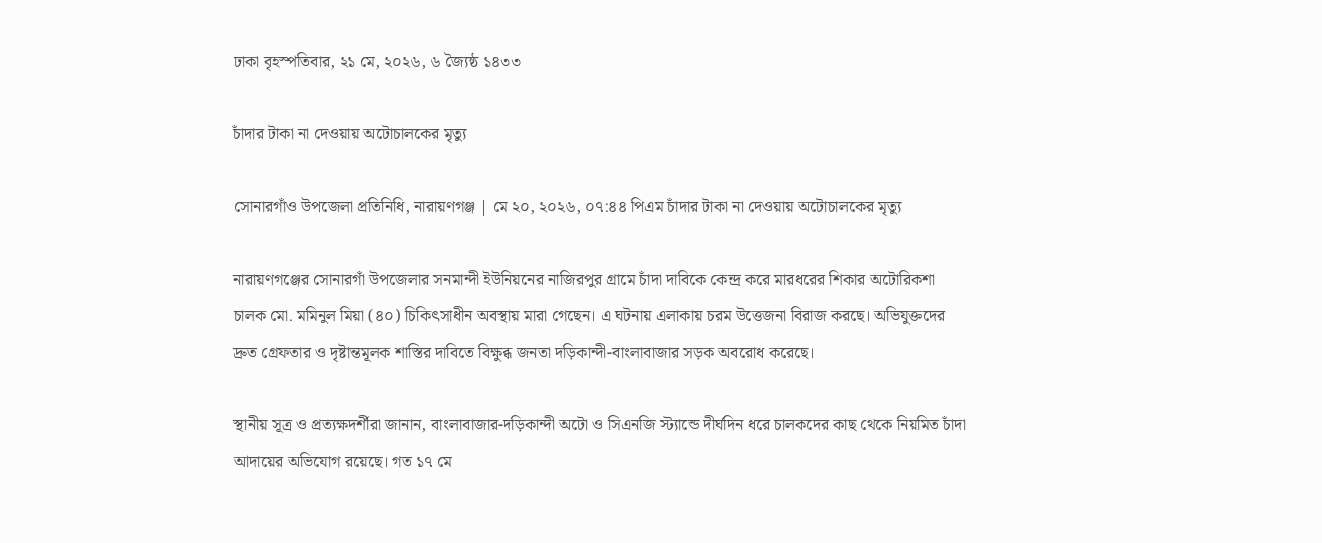ঢাকা বৃহস্পতিবার, ২১ মে, ২০২৬, ৬ জ্যৈষ্ঠ ১৪৩৩

চাঁদার টাকা না দেওয়ায় অটোচালকের মৃত্যু

সোনারগাঁও উপজেলা প্রতিনিধি, নারায়ণগঞ্জ | মে ২০, ২০২৬, ০৭:৪৪ পিএম চাঁদার টাকা না দেওয়ায় অটোচালকের মৃত্যু

নারায়ণগঞ্জের সোনারগাঁ উপজেলার সনমান্দী ইউনিয়নের নাজিরপুর গ্রামে চাঁদা দাবিকে কেন্দ্র করে মারধরের শিকার অটোরিকশা চালক মো. মমিনুল মিয়া (৪০) চিকিৎসাধীন অবস্থায় মারা গেছেন। এ ঘটনায় এলাকায় চরম উত্তেজনা বিরাজ করছে। অভিযুক্তদের দ্রুত গ্রেফতার ও দৃষ্টান্তমূলক শাস্তির দাবিতে বিক্ষুব্ধ জনতা দড়িকান্দী-বাংলাবাজার সড়ক অবরোধ করেছে।

স্থানীয় সূত্র ও প্রত্যক্ষদর্শীরা জানান, বাংলাবাজার-দড়িকান্দী অটো ও সিএনজি স্ট্যান্ডে দীর্ঘদিন ধরে চালকদের কাছ থেকে নিয়মিত চাঁদা আদায়ের অভিযোগ রয়েছে। গত ১৭ মে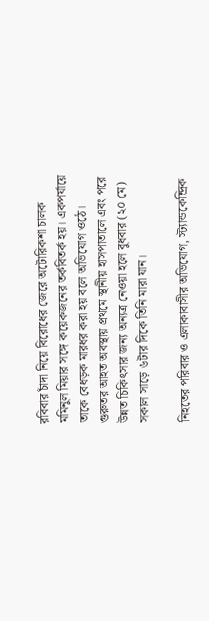রবিবার চাঁদা নিয়ে বিরোধের জেরে অটোরিকশা চালক মমিনুল মিয়ার সঙ্গে কয়েকজনের তর্কবিতর্ক হয়। একপর্যায়ে তাকে বেধড়ক মারধর করা হয় বলে অভিযোগ ওঠে। গুরুতর আহত অবস্থায় প্রথমে স্থানীয় হাসপাতালে এবং পরে উন্নত চিকিৎসার জন্য অন্যত্র নেওয়া হলে বুধবার (২০ মে) সকাল সাড়ে ৬টার দিকে তিনি মারা যান।

নিহতের পরিবার ও এলাকাবাসীর অভিযোগ, স্ট্যান্ডকেন্দ্রিক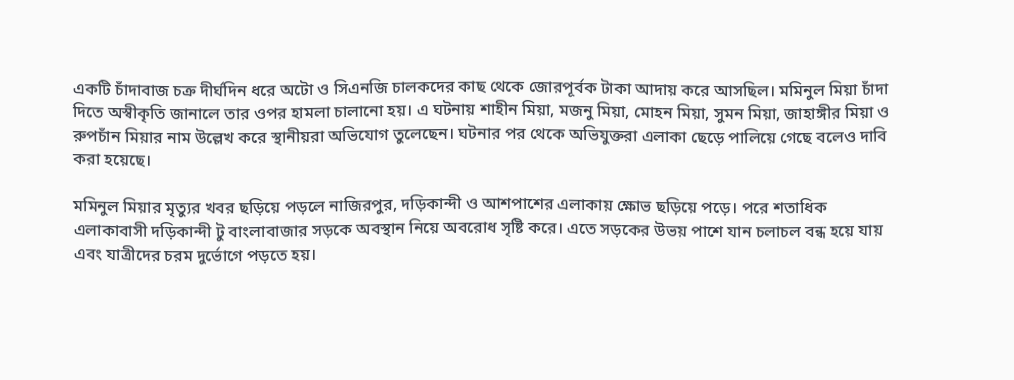একটি চাঁদাবাজ চক্র দীর্ঘদিন ধরে অটো ও সিএনজি চালকদের কাছ থেকে জোরপূর্বক টাকা আদায় করে আসছিল। মমিনুল মিয়া চাঁদা দিতে অস্বীকৃতি জানালে তার ওপর হামলা চালানো হয়। এ ঘটনায় শাহীন মিয়া, মজনু মিয়া, মোহন মিয়া, সুমন মিয়া, জাহাঙ্গীর মিয়া ও রুপচাঁন মিয়ার নাম উল্লেখ করে স্থানীয়রা অভিযোগ তুলেছেন। ঘটনার পর থেকে অভিযুক্তরা এলাকা ছেড়ে পালিয়ে গেছে বলেও দাবি করা হয়েছে।

মমিনুল মিয়ার মৃত্যুর খবর ছড়িয়ে পড়লে নাজিরপুর, দড়িকান্দী ও আশপাশের এলাকায় ক্ষোভ ছড়িয়ে পড়ে। পরে শতাধিক এলাকাবাসী দড়িকান্দী টু বাংলাবাজার সড়কে অবস্থান নিয়ে অবরোধ সৃষ্টি করে। এতে সড়কের উভয় পাশে যান চলাচল বন্ধ হয়ে যায় এবং যাত্রীদের চরম দুর্ভোগে পড়তে হয়।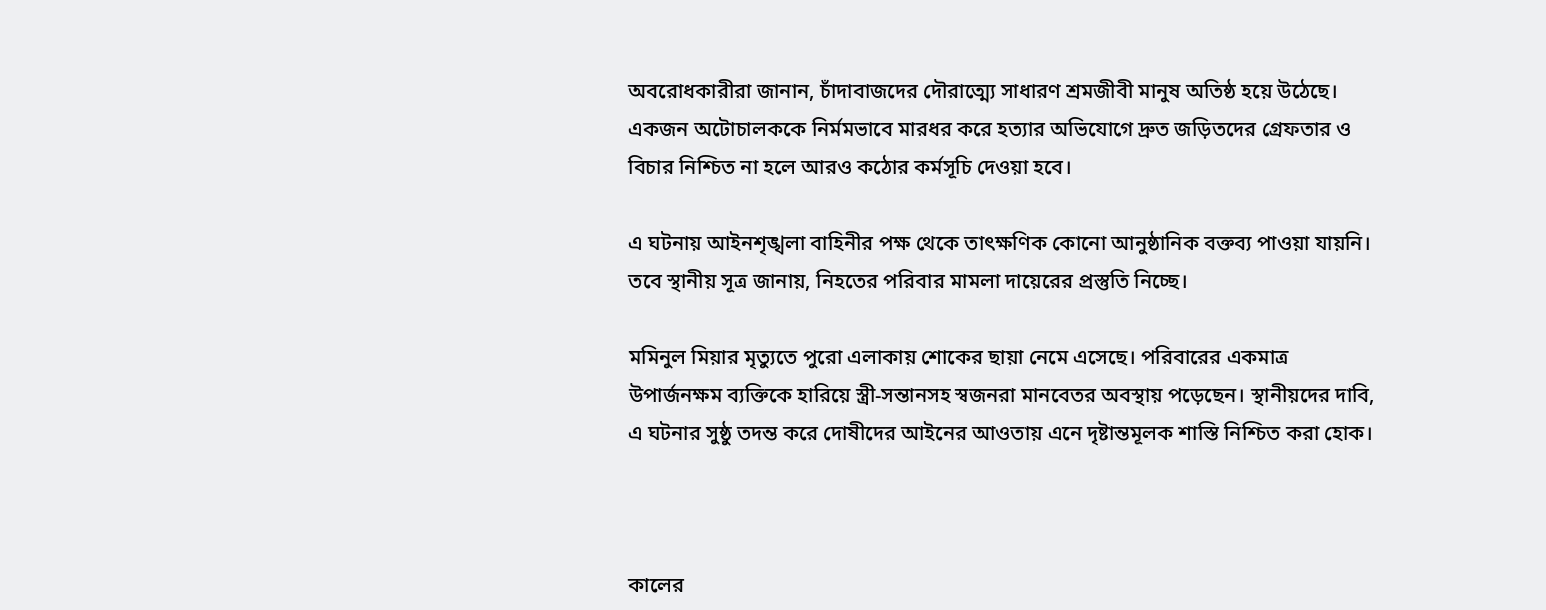অবরোধকারীরা জানান, চাঁদাবাজদের দৌরাত্ম্যে সাধারণ শ্রমজীবী মানুষ অতিষ্ঠ হয়ে উঠেছে। একজন অটোচালককে নির্মমভাবে মারধর করে হত্যার অভিযোগে দ্রুত জড়িতদের গ্রেফতার ও বিচার নিশ্চিত না হলে আরও কঠোর কর্মসূচি দেওয়া হবে।

এ ঘটনায় আইনশৃঙ্খলা বাহিনীর পক্ষ থেকে তাৎক্ষণিক কোনো আনুষ্ঠানিক বক্তব্য পাওয়া যায়নি। তবে স্থানীয় সূত্র জানায়, নিহতের পরিবার মামলা দায়েরের প্রস্তুতি নিচ্ছে।

মমিনুল মিয়ার মৃত্যুতে পুরো এলাকায় শোকের ছায়া নেমে এসেছে। পরিবারের একমাত্র উপার্জনক্ষম ব্যক্তিকে হারিয়ে স্ত্রী-সন্তানসহ স্বজনরা মানবেতর অবস্থায় পড়েছেন। স্থানীয়দের দাবি, এ ঘটনার সুষ্ঠু তদন্ত করে দোষীদের আইনের আওতায় এনে দৃষ্টান্তমূলক শাস্তি নিশ্চিত করা হোক।



কালের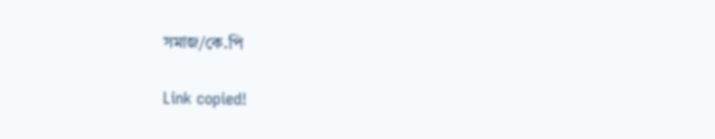সমাজ/কে.পি

Link copied!